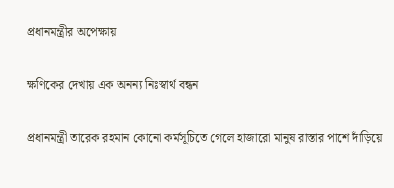প্রধানমন্ত্রীর অপেক্ষায়

ক্ষণিকের দেখায় এক অনন্য নিঃস্বার্থ বন্ধন

প্রধানমন্ত্রী তারেক রহমান কোনো কর্মসূচিতে গেলে হাজারো মানুষ রাস্তার পাশে দাঁড়িয়ে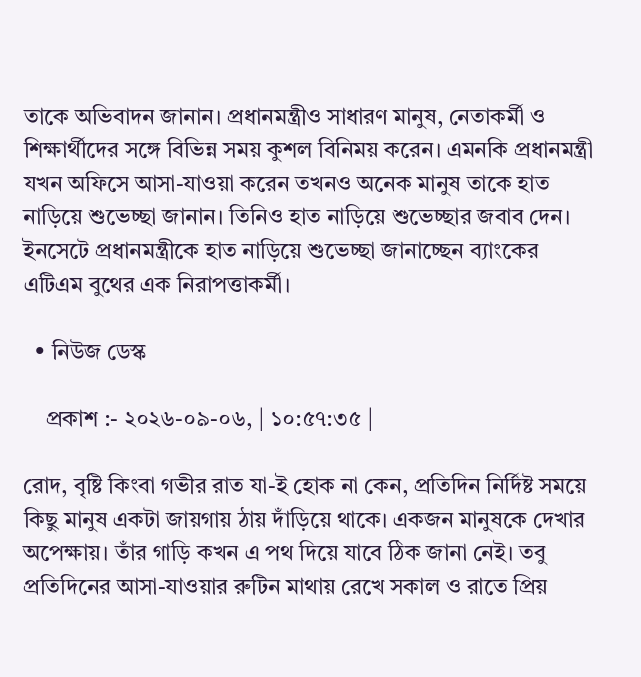তাকে অভিবাদন জানান। প্রধানমন্ত্রীও সাধারণ মানুষ, নেতাকর্মী ও শিক্ষার্থীদের সঙ্গে বিভিন্ন সময় কুশল বিনিময় করেন। এমনকি প্রধানমন্ত্রী যখন অফিসে আসা-যাওয়া করেন তখনও অনেক মানুষ তাকে হাত নাড়িয়ে শুভেচ্ছা জানান। তিনিও হাত নাড়িয়ে শুভেচ্ছার জবাব দেন। ইনসেটে প্রধানমন্ত্রীকে হাত নাড়িয়ে শুভেচ্ছা জানাচ্ছেন ব্যাংকের এটিএম বুথের এক নিরাপত্তাকর্মী।

  • নিউজ ডেস্ক

    প্রকাশ :- ২০২৬-০৯-০৬, | ১০:৫৭:৩৫ |

রোদ, বৃষ্টি কিংবা গভীর রাত যা-ই হোক না কেন, প্রতিদিন নির্দিষ্ট সময়ে কিছু মানুষ একটা জায়গায় ঠায় দাঁড়িয়ে থাকে। একজন মানুষকে দেখার অপেক্ষায়। তাঁর গাড়ি কখন এ পথ দিয়ে যাবে ঠিক জানা নেই। তবু প্রতিদিনের আসা-যাওয়ার রুটিন মাথায় রেখে সকাল ও রাতে প্রিয়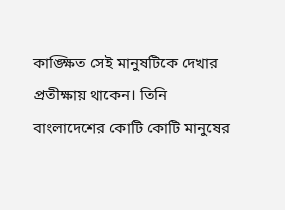কাঙ্ক্ষিত সেই মানুষটিকে দেখার প্রতীক্ষায় থাকেন। তিনি বাংলাদেশের কোটি কোটি মানুষের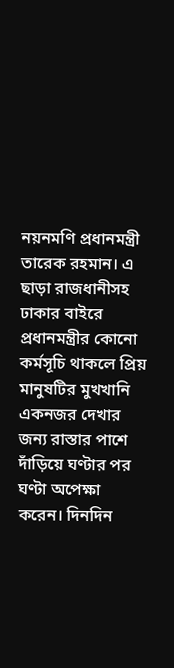নয়নমণি প্রধানমন্ত্রী তারেক রহমান। এ ছাড়া রাজধানীসহ ঢাকার বাইরে প্রধানমন্ত্রীর কোনো কর্মসূচি থাকলে প্রিয় মানুষটির মুখখানি একনজর দেখার জন্য রাস্তার পাশে দাঁড়িয়ে ঘণ্টার পর ঘণ্টা অপেক্ষা করেন। দিনদিন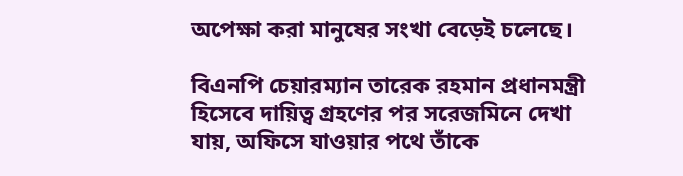অপেক্ষা করা মানুষের সংখা বেড়েই চলেছে।

বিএনপি চেয়ারম্যান তারেক রহমান প্রধানমন্ত্রী হিসেবে দায়িত্ব গ্রহণের পর সরেজমিনে দেখা যায়, অফিসে যাওয়ার পথে তাঁকে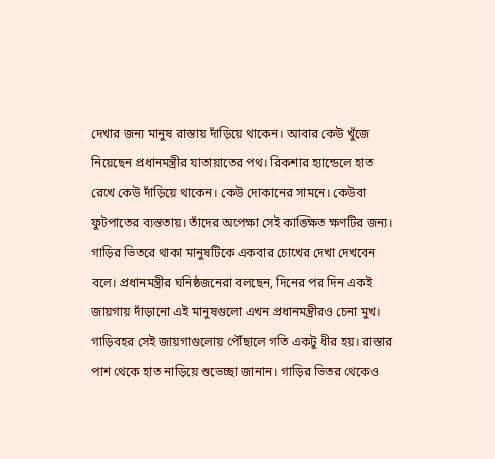দেখার জন্য মানুষ রাস্তায় দাঁড়িয়ে থাকেন। আবার কেউ খুঁজে নিয়েছেন প্রধানমন্ত্রীর যাতায়াতের পথ। রিকশার হ্যান্ডেলে হাত রেখে কেউ দাঁড়িয়ে থাকেন। কেউ দোকানের সামনে। কেউবা ফুটপাতের ব্যস্ততায়। তাঁদের অপেক্ষা সেই কাঙ্ক্ষিত ক্ষণটির জন্য। গাড়ির ভিতরে থাকা মানুষটিকে একবার চোখের দেখা দেখবেন বলে। প্রধানমন্ত্রীর ঘনিষ্ঠজনেরা বলছেন, দিনের পর দিন একই জায়গায় দাঁড়ানো এই মানুষগুলো এখন প্রধানমন্ত্রীরও চেনা মুখ। গাড়িবহর সেই জায়গাগুলোয় পৌঁছালে গতি একটু ধীর হয়। রাস্তার পাশ থেকে হাত নাড়িয়ে শুভেচ্ছা জানান। গাড়ির ভিতর থেকেও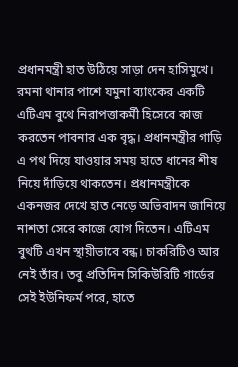প্রধানমন্ত্রী হাত উঠিয়ে সাড়া দেন হাসিমুখে। রমনা থানার পাশে যমুনা ব্যাংকের একটি এটিএম বুথে নিরাপত্তাকর্মী হিসেবে কাজ করতেন পাবনার এক বৃদ্ধ। প্রধানমন্ত্রীর গাড়ি এ পথ দিয়ে যাওয়ার সময় হাতে ধানের শীষ নিয়ে দাঁড়িয়ে থাকতেন। প্রধানমন্ত্রীকে একনজর দেখে হাত নেড়ে অভিবাদন জানিয়ে নাশতা সেরে কাজে যোগ দিতেন। এটিএম বুথটি এখন স্থায়ীভাবে বন্ধ। চাকরিটিও আর নেই তাঁর। তবু প্রতিদিন সিকিউরিটি গার্ডের সেই ইউনিফর্ম পরে, হাতে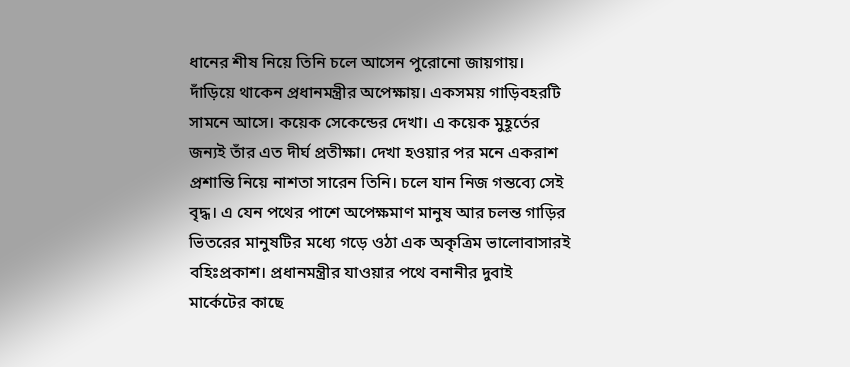ধানের শীষ নিয়ে তিনি চলে আসেন পুরোনো জায়গায়। দাঁড়িয়ে থাকেন প্রধানমন্ত্রীর অপেক্ষায়। একসময় গাড়িবহরটি সামনে আসে। কয়েক সেকেন্ডের দেখা। এ কয়েক মুহূর্তের জন্যই তাঁর এত দীর্ঘ প্রতীক্ষা। দেখা হওয়ার পর মনে একরাশ প্রশান্তি নিয়ে নাশতা সারেন তিনি। চলে যান নিজ গন্তব্যে সেই বৃদ্ধ। এ যেন পথের পাশে অপেক্ষমাণ মানুষ আর চলন্ত গাড়ির ভিতরের মানুষটির মধ্যে গড়ে ওঠা এক অকৃত্রিম ভালোবাসারই বহিঃপ্রকাশ। প্রধানমন্ত্রীর যাওয়ার পথে বনানীর দুবাই মার্কেটের কাছে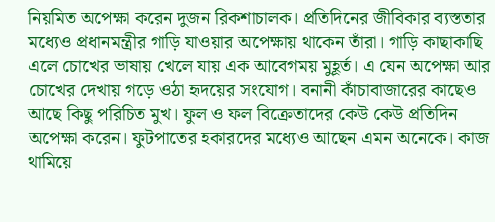নিয়মিত অপেক্ষা করেন দুজন রিকশাচালক। প্রতিদিনের জীবিকার ব্যস্ততার মধ্যেও প্রধানমন্ত্রীর গাড়ি যাওয়ার অপেক্ষায় থাকেন তাঁরা। গাড়ি কাছাকাছি এলে চোখের ভাষায় খেলে যায় এক আবেগময় মুহূর্ত। এ যেন অপেক্ষা আর চোখের দেখায় গড়ে ওঠা হৃদয়ের সংযোগ। বনানী কাঁচাবাজারের কাছেও আছে কিছু পরিচিত মুখ। ফুল ও ফল বিক্রেতাদের কেউ কেউ প্রতিদিন অপেক্ষা করেন। ফুটপাতের হকারদের মধ্যেও আছেন এমন অনেকে। কাজ থামিয়ে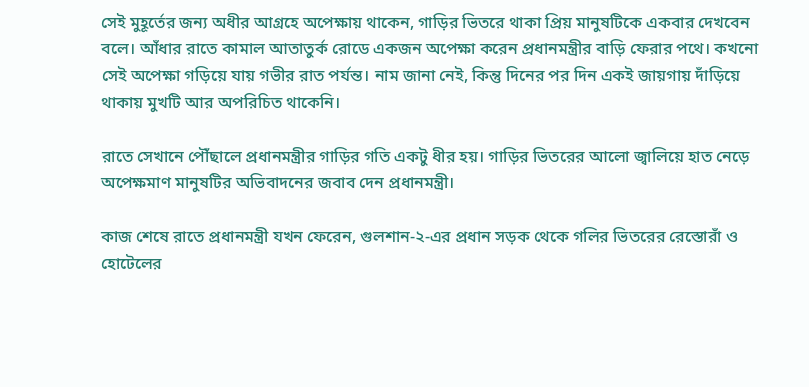সেই মুহূর্তের জন্য অধীর আগ্রহে অপেক্ষায় থাকেন, গাড়ির ভিতরে থাকা প্রিয় মানুষটিকে একবার দেখবেন বলে। আঁধার রাতে কামাল আতাতুর্ক রোডে একজন অপেক্ষা করেন প্রধানমন্ত্রীর বাড়ি ফেরার পথে। কখনো সেই অপেক্ষা গড়িয়ে যায় গভীর রাত পর্যন্ত। নাম জানা নেই, কিন্তু দিনের পর দিন একই জায়গায় দাঁড়িয়ে থাকায় মুখটি আর অপরিচিত থাকেনি।

রাতে সেখানে পৌঁছালে প্রধানমন্ত্রীর গাড়ির গতি একটু ধীর হয়। গাড়ির ভিতরের আলো জ্বালিয়ে হাত নেড়ে অপেক্ষমাণ মানুষটির অভিবাদনের জবাব দেন প্রধানমন্ত্রী।

কাজ শেষে রাতে প্রধানমন্ত্রী যখন ফেরেন, গুলশান-২-এর প্রধান সড়ক থেকে গলির ভিতরের রেস্তোরাঁ ও হোটেলের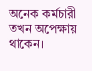অনেক কর্মচারী তখন অপেক্ষায় থাকেন।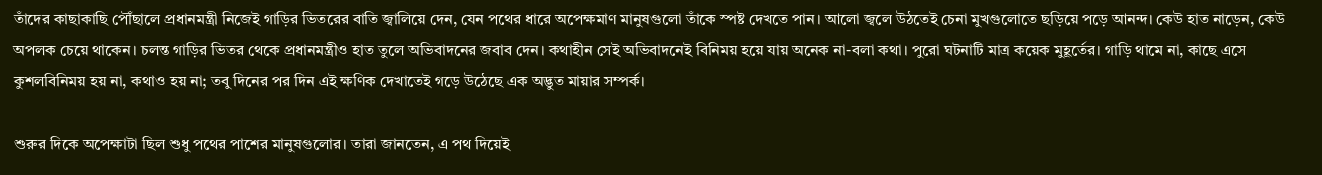তাঁদের কাছাকাছি পৌঁছালে প্রধানমন্ত্রী নিজেই গাড়ির ভিতরের বাতি জ্বালিয়ে দেন, যেন পথের ধারে অপেক্ষমাণ মানুষগুলো তাঁকে স্পষ্ট দেখতে পান। আলো জ্বলে উঠতেই চেনা মুখগুলোতে ছড়িয়ে পড়ে আনন্দ। কেউ হাত নাড়েন, কেউ অপলক চেয়ে থাকেন। চলন্ত গাড়ির ভিতর থেকে প্রধানমন্ত্রীও হাত তুলে অভিবাদনের জবাব দেন। কথাহীন সেই অভিবাদনেই বিনিময় হয়ে যায় অনেক না-বলা কথা। পুরো ঘটনাটি মাত্র কয়েক মুহূর্তের। গাড়ি থামে না, কাছে এসে কুশলবিনিময় হয় না, কথাও হয় না; তবু দিনের পর দিন এই ক্ষণিক দেখাতেই গড়ে উঠেছে এক অদ্ভুত মায়ার সম্পর্ক।

শুরুর দিকে অপেক্ষাটা ছিল শুধু পথের পাশের মানুষগুলোর। তারা জানতেন, এ পথ দিয়েই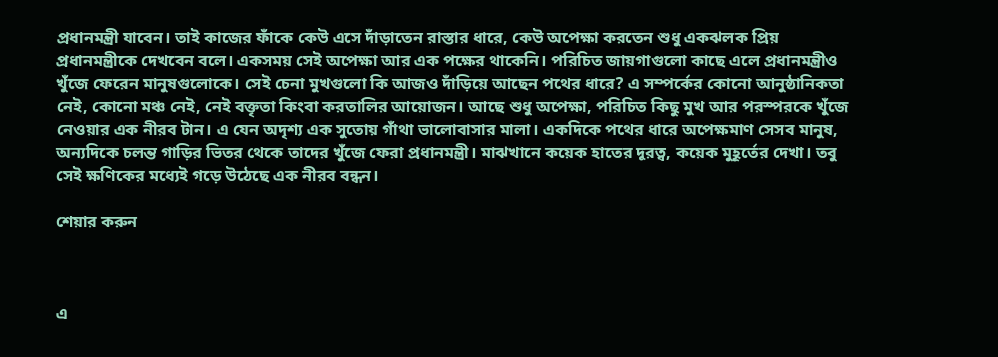প্রধানমন্ত্রী যাবেন। তাই কাজের ফাঁকে কেউ এসে দাঁড়াতেন রাস্তার ধারে, কেউ অপেক্ষা করতেন শুধু একঝলক প্রিয় প্রধানমন্ত্রীকে দেখবেন বলে। একসময় সেই অপেক্ষা আর এক পক্ষের থাকেনি। পরিচিত জায়গাগুলো কাছে এলে প্রধানমন্ত্রীও খুঁজে ফেরেন মানুষগুলোকে। সেই চেনা মুখগুলো কি আজও দাঁড়িয়ে আছেন পথের ধারে? এ সম্পর্কের কোনো আনুষ্ঠানিকতা নেই, কোনো মঞ্চ নেই, নেই বক্তৃতা কিংবা করতালির আয়োজন। আছে শুধু অপেক্ষা, পরিচিত কিছু মুখ আর পরস্পরকে খুঁজে নেওয়ার এক নীরব টান। এ যেন অদৃশ্য এক সুতোয় গাঁথা ভালোবাসার মালা। একদিকে পথের ধারে অপেক্ষমাণ সেসব মানুষ, অন্যদিকে চলন্ত গাড়ির ভিতর থেকে তাদের খুঁজে ফেরা প্রধানমন্ত্রী। মাঝখানে কয়েক হাতের দূরত্ব, কয়েক মুহূর্তের দেখা। তবু সেই ক্ষণিকের মধ্যেই গড়ে উঠেছে এক নীরব বন্ধন।

শেয়ার করুন



এ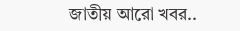জাতীয় আরো খবর..